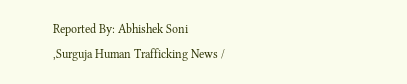Reported By: Abhishek Soni
,Surguja Human Trafficking News /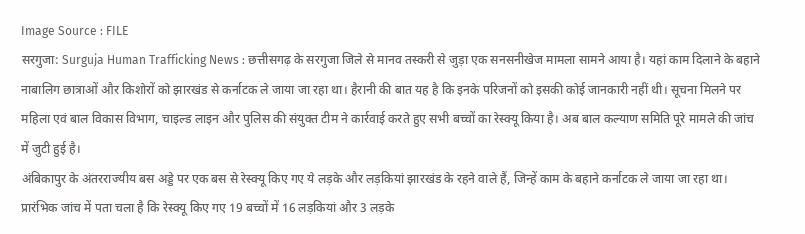Image Source : FILE
सरगुजा: Surguja Human Trafficking News : छत्तीसगढ़ के सरगुजा जिले से मानव तस्करी से जुड़ा एक सनसनीखेज मामला सामने आया है। यहां काम दिलाने के बहाने नाबालिग छात्राओं और किशोरों को झारखंड से कर्नाटक ले जाया जा रहा था। हैरानी की बात यह है कि इनके परिजनों को इसकी कोई जानकारी नहीं थी। सूचना मिलने पर महिला एवं बाल विकास विभाग, चाइल्ड लाइन और पुलिस की संयुक्त टीम ने कार्रवाई करते हुए सभी बच्चों का रेस्क्यू किया है। अब बाल कल्याण समिति पूरे मामले की जांच में जुटी हुई है।
अंबिकापुर के अंतरराज्यीय बस अड्डे पर एक बस से रेस्क्यू किए गए ये लड़के और लड़कियां झारखंड के रहने वाले हैं, जिन्हें काम के बहाने कर्नाटक ले जाया जा रहा था। प्रारंभिक जांच में पता चला है कि रेस्क्यू किए गए 19 बच्चों में 16 लड़कियां और 3 लड़के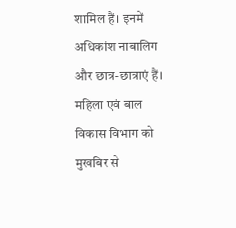शामिल हैं। इनमें अधिकांश नाबालिग और छात्र-छात्राएं हैं। महिला एवं बाल विकास विभाग को मुखबिर से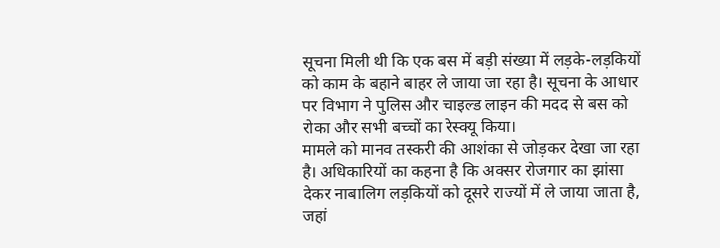सूचना मिली थी कि एक बस में बड़ी संख्या में लड़के-लड़कियों को काम के बहाने बाहर ले जाया जा रहा है। सूचना के आधार पर विभाग ने पुलिस और चाइल्ड लाइन की मदद से बस को रोका और सभी बच्चों का रेस्क्यू किया।
मामले को मानव तस्करी की आशंका से जोड़कर देखा जा रहा है। अधिकारियों का कहना है कि अक्सर रोजगार का झांसा देकर नाबालिग लड़कियों को दूसरे राज्यों में ले जाया जाता है, जहां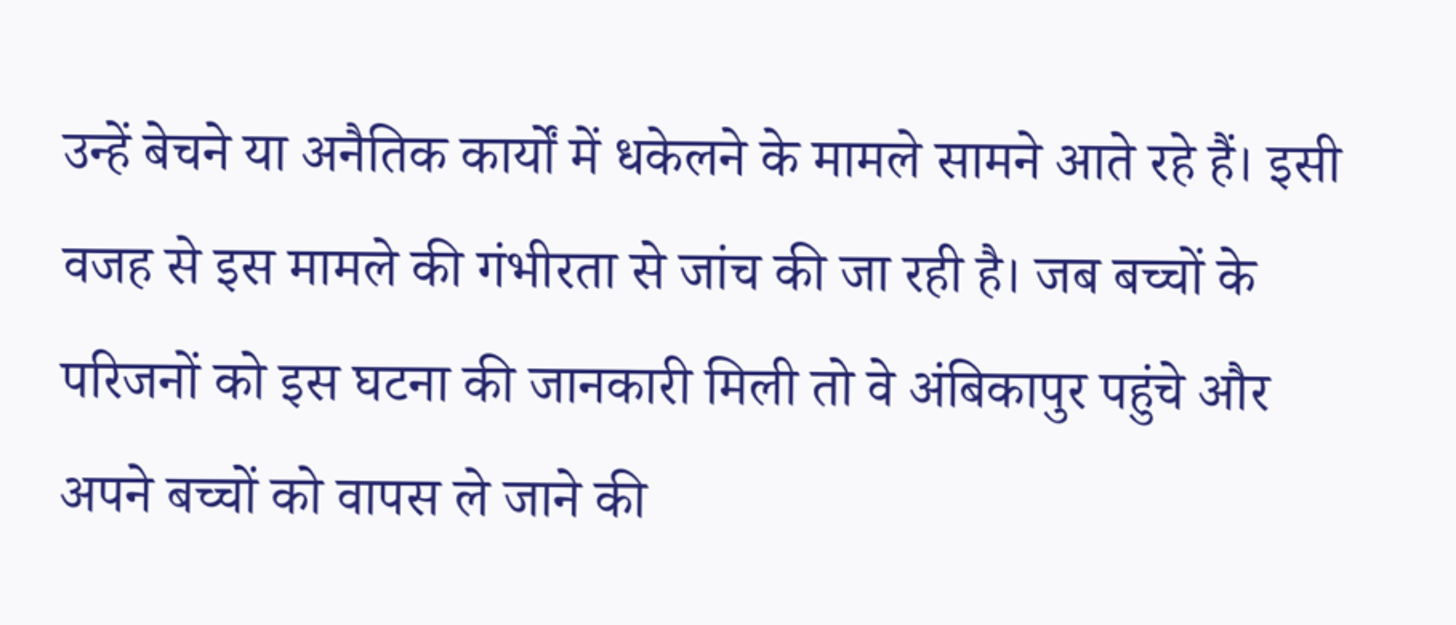उन्हें बेचने या अनैतिक कार्यों में धकेलने के मामले सामने आते रहे हैं। इसी वजह से इस मामले की गंभीरता से जांच की जा रही है। जब बच्चों के परिजनों को इस घटना की जानकारी मिली तो वे अंबिकापुर पहुंचे और अपने बच्चों को वापस ले जाने की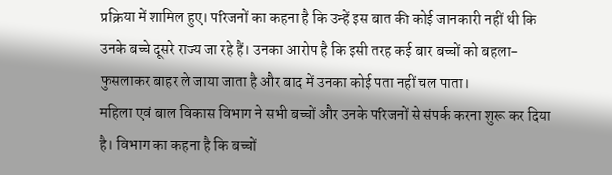प्रक्रिया में शामिल हुए। परिजनों का कहना है कि उन्हें इस बात की कोई जानकारी नहीं थी कि उनके बच्चे दूसरे राज्य जा रहे हैं। उनका आरोप है कि इसी तरह कई बार बच्चों को बहला-फुसलाकर बाहर ले जाया जाता है और बाद में उनका कोई पता नहीं चल पाता।
महिला एवं बाल विकास विभाग ने सभी बच्चों और उनके परिजनों से संपर्क करना शुरू कर दिया है। विभाग का कहना है कि बच्चों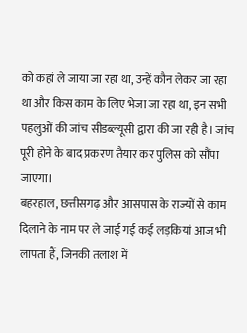को कहां ले जाया जा रहा था, उन्हें कौन लेकर जा रहा था और किस काम के लिए भेजा जा रहा था, इन सभी पहलुओं की जांच सीडब्ल्यूसी द्वारा की जा रही है। जांच पूरी होने के बाद प्रकरण तैयार कर पुलिस को सौंपा जाएगा।
बहरहाल, छत्तीसगढ़ और आसपास के राज्यों से काम दिलाने के नाम पर ले जाई गई कई लड़कियां आज भी लापता हैं, जिनकी तलाश में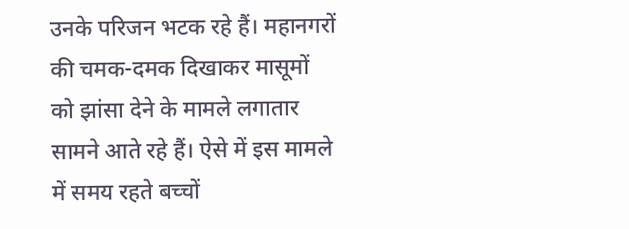उनके परिजन भटक रहे हैं। महानगरों की चमक-दमक दिखाकर मासूमों को झांसा देने के मामले लगातार सामने आते रहे हैं। ऐसे में इस मामले में समय रहते बच्चों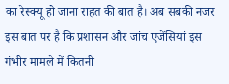का रेस्क्यू हो जाना राहत की बात है। अब सबकी नजर इस बात पर है कि प्रशासन और जांच एजेंसियां इस गंभीर मामले में कितनी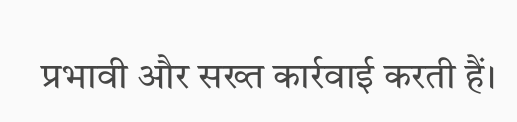प्रभावी और सख्त कार्रवाई करती हैं।